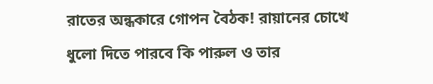রাতের অন্ধকারে গোপন বৈঠক! রায়ানের চোখে ধুলো দিতে পারবে কি পারুল ও তার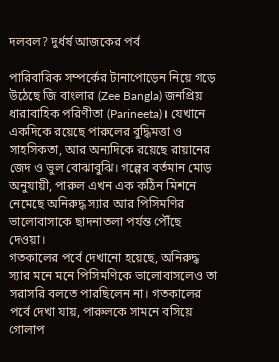দলবল? দুর্ধর্ষ আজকের পর্ব

পারিবারিক সম্পর্কের টানাপোড়েন নিয়ে গড়ে উঠেছে জি বাংলার (Zee Bangla) জনপ্রিয় ধারাবাহিক পরিণীতা (Parineeta)। যেখানে একদিকে রয়েছে পারুলের বুদ্ধিমত্তা ও সাহসিকতা, আর অন্যদিকে রয়েছে রায়ানের জেদ ও ভুল বোঝাবুঝি। গল্পের বর্তমান মোড় অনুযায়ী, পারুল এখন এক কঠিন মিশনে নেমেছে অনিরুদ্ধ স্যার আর পিসিমণির ভালোবাসাকে ছাদনাতলা পর্যন্ত পৌঁছে দেওয়া।
গতকালের পর্বে দেখানো হয়েছে, অনিরুদ্ধ স্যার মনে মনে পিসিমণিকে ভালোবাসলেও তা সরাসরি বলতে পারছিলেন না। গতকালের পর্বে দেখা যায়, পারুলকে সামনে বসিয়ে গোলাপ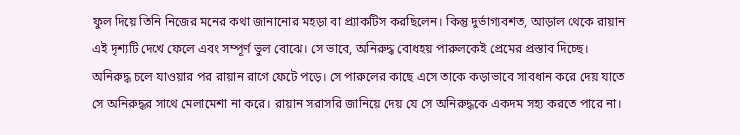ফুল দিয়ে তিনি নিজের মনের কথা জানানোর মহড়া বা প্র্যাকটিস করছিলেন। কিন্তু দুর্ভাগ্যবশত, আড়াল থেকে রায়ান এই দৃশ্যটি দেখে ফেলে এবং সম্পূর্ণ ভুল বোঝে। সে ভাবে, অনিরুদ্ধ বোধহয় পারুলকেই প্রেমের প্রস্তাব দিচ্ছে।
অনিরুদ্ধ চলে যাওয়ার পর রায়ান রাগে ফেটে পড়ে। সে পারুলের কাছে এসে তাকে কড়াভাবে সাবধান করে দেয় যাতে সে অনিরুদ্ধর সাথে মেলামেশা না করে। রায়ান সরাসরি জানিয়ে দেয় যে সে অনিরুদ্ধকে একদম সহ্য করতে পারে না।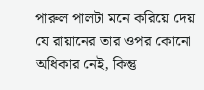পারুল পালটা মনে করিয়ে দেয় যে রায়ানের তার ওপর কোনো অধিকার নেই, কিন্তু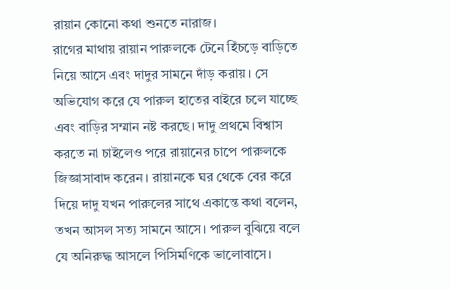রায়ান কোনো কথা শুনতে নারাজ।
রাগের মাথায় রায়ান পারুলকে টেনে হিঁচড়ে বাড়িতে নিয়ে আসে এবং দাদুর সামনে দাঁড় করায়। সে অভিযোগ করে যে পারুল হাতের বাইরে চলে যাচ্ছে এবং বাড়ির সম্মান নষ্ট করছে। দাদু প্রথমে বিশ্বাস করতে না চাইলেও পরে রায়ানের চাপে পারুলকে জিজ্ঞাসাবাদ করেন। রায়ানকে ঘর থেকে বের করে দিয়ে দাদু যখন পারুলের সাথে একান্তে কথা বলেন, তখন আসল সত্য সামনে আসে। পারুল বুঝিয়ে বলে যে অনিরুদ্ধ আসলে পিসিমণিকে ভালোবাসে।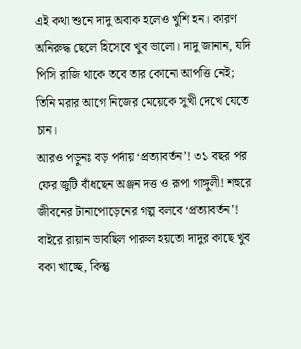এই কথা শুনে দাদু অবাক হলেও খুশি হন। কারণ অনিরুদ্ধ ছেলে হিসেবে খুব ভালো। দাদু জানান, যদি পিসি রাজি থাকে তবে তার কোনো আপত্তি নেই; তিনি মরার আগে নিজের মেয়েকে সুখী দেখে যেতে চান।
আরও পড়ুনঃ বড় পর্দায় ‘প্রত্যাবর্তন’! ৩১ বছর পর ফের জুটি বাঁধছেন অঞ্জন দত্ত ও রূপা গাঙ্গুলী! শহুরে জীবনের টানাপোড়েনের গল্প বলবে ‘প্রত্যাবর্তন’!
বাইরে রায়ান ভাবছিল পারুল হয়তো দাদুর কাছে খুব বকা খাচ্ছে, কিন্তু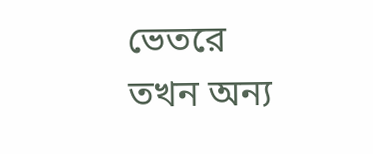ভেতরে তখন অন্য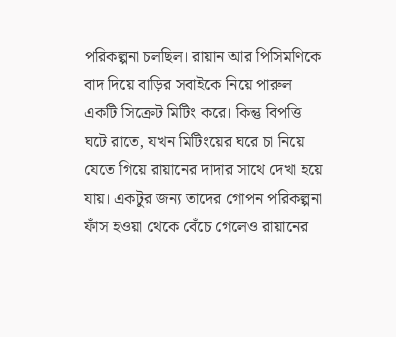পরিকল্পনা চলছিল। রায়ান আর পিসিমণিকে বাদ দিয়ে বাড়ির সবাইকে নিয়ে পারুল একটি সিক্রেট মিটিং করে। কিন্তু বিপত্তি ঘটে রাতে, যখন মিটিংয়ের ঘরে চা নিয়ে যেতে গিয়ে রায়ানের দাদার সাথে দেখা হয়ে যায়। একটুর জন্য তাদের গোপন পরিকল্পনা ফাঁস হওয়া থেকে বেঁচে গেলেও রায়ানের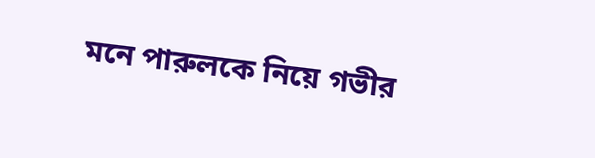মনে পারুলকে নিয়ে গভীর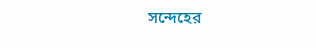সন্দেহের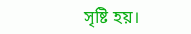সৃষ্টি হয়।